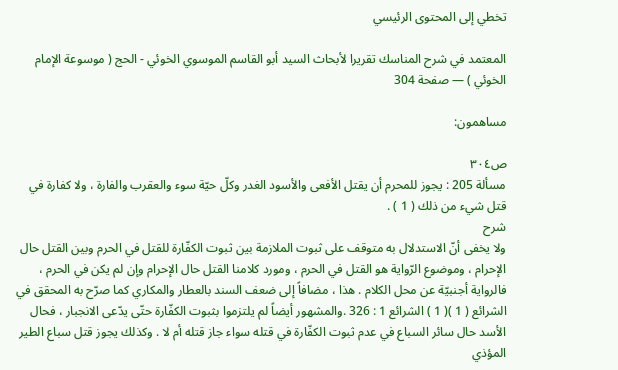تخطي إلى المحتوى الرئيسي

المعتمد في شرح المناسك تقريرا لأبحاث السيد أبو القاسم الموسوي الخوئي - الحج ( موسوعة الإمام الخوئي ) — صفحة 304

مساهمون:

ص٣٠٤
مسألة 205 : يجوز للمحرم أن يقتل الأفعى والأسود الغدر وكلّ حيّة سوء والعقرب والفارة ، ولا كفارة في قتل شيء من ذلك ( 1 ) .
شرح
ولا يخفى أنّ الاستدلال به متوقف على ثبوت الملازمة بين ثبوت الكفّارة للقتل في الحرم وبين القتل حال الإحرام ، وموضوع الرّواية هو القتل في الحرم ، ومورد كلامنا القتل حال الإحرام وإن لم يكن في الحرم ، فالرواية أجنبيّة عن محل الكلام . هذا ، مضافاً إلى ضعف السند بالعطار والمكاري كما صرّح به المحقق في الشرائع ( 1 )( 1 ) الشرائع 1 : 326 .والمشهور أيضاً لم يلتزموا بثبوت الكفّارة حتّى يدّعى الانجبار ، فحال الأسد حال سائر السباع في عدم ثبوت الكفّارة في قتله سواء جاز قتله أم لا . وكذلك يجوز قتل سباع الطير المؤذي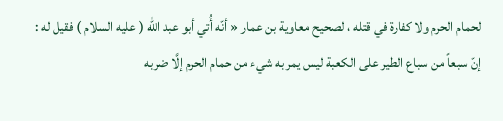لحمام الحرم ولا كفارة في قتله ، لصحيح معاوية بن عمار « أنّه أُتي أبو عبد الله ( عليه السلام ) فقيل له : إنّ سبعاً من سباع الطير على الكعبة ليس يمر به شيء من حمام الحرم إلَّا ضربه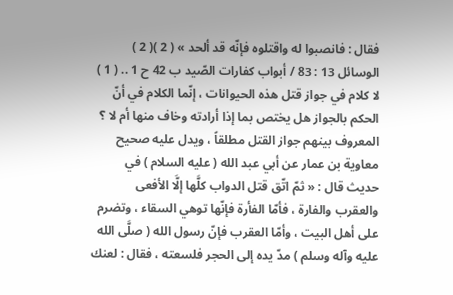فقال : فانصبوا له واقتلوه فإنّه قد ألحد » ( 2 )( 2 ) الوسائل 13 : 83 / أبواب كفارات الصّيد ب 42 ح 1 .. ( 1 ) لا كلام في جواز قتل هذه الحيوانات ، إنّما الكلام في أنّ الحكم بالجواز هل يختص بما إذا أرادته وخاف منها أم لا ؟ المعروف بينهم جواز القتل مطلقاً ، ويدل عليه صحيح معاوية بن عمار عن أبي عبد الله ( عليه السلام ) في حديث قال : « ثمّ اتّق قتل الدواب كلَّها إلَّا الأفعى والعقرب والفارة ، فأمّا الفأرة فإنّها توهي السقاء ، وتضرم على أهل البيت ، وأمّا العقرب فإنّ رسول الله ( صلَّى الله عليه وآله وسلم ) مدّ يده إلى الحجر فلسعته ، فقال : لعنك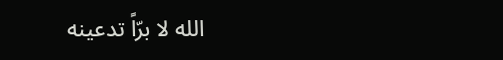الله لا برّاً تدعينه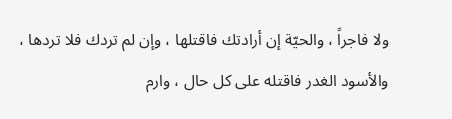ولا فاجراً ، والحيّة إن أرادتك فاقتلها ، وإن لم تردك فلا تردها ، والأسود الغدر فاقتله على كل حال ، وارم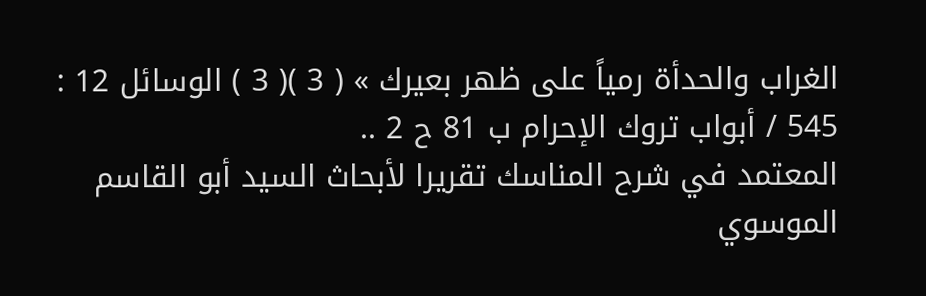الغراب والحدأة رمياً على ظهر بعيرك » ( 3 )( 3 ) الوسائل 12 : 545 / أبواب تروك الإحرام ب 81 ح 2 ..
المعتمد في شرح المناسك تقريرا لأبحاث السيد أبو القاسم الموسوي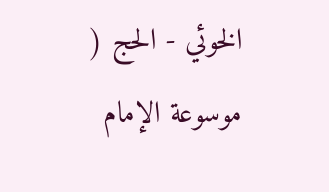الخوئي - الحج ( موسوعة الإمام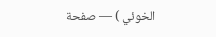الخوئي ) — صفحة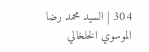304 | السيد محمد رضا الموسوي الخلخالي